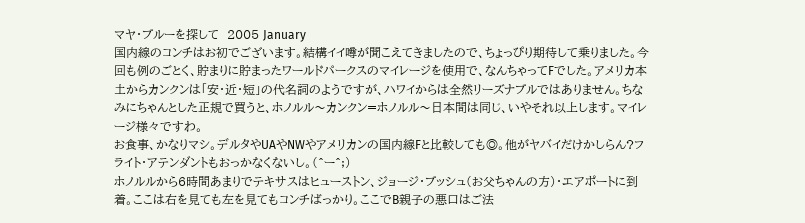マヤ・ブルーを探して  2005 January
国内線のコンチはお初でございます。結構イイ噂が聞こえてきましたので、ちょっぴり期待して乗りました。今回も例のごとく、貯まりに貯まったワールドパークスのマイレージを使用で、なんちゃってFでした。アメリカ本土からカンクンは「安・近・短」の代名詞のようですが、ハワイからは全然リーズナブルではありません。ちなみにちゃんとした正規で買うと、ホノルル〜カンクン=ホノルル〜日本間は同じ、いやそれ以上します。マイレージ様々ですわ。
お食事、かなりマシ。デルタやUAやNWやアメリカンの国内線Fと比較しても◎。他がヤバイだけかしらん?フライト・アテンダントもおっかなくないし。(^ー^;)
ホノルルから6時間あまりでテキサスはヒューストン、ジョージ・ブッシュ(お父ちゃんの方)・エアポートに到着。ここは右を見ても左を見てもコンチばっかり。ここでB親子の悪口はご法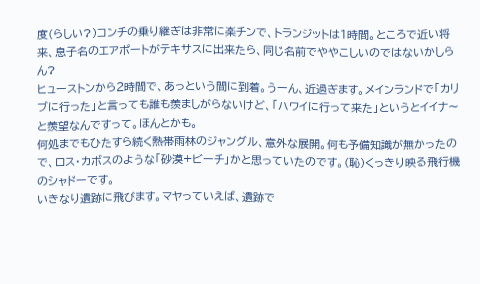度(らしい?)コンチの乗り継ぎは非常に楽チンで、トランジットは1時間。ところで近い将来、息子名のエアポートがテキサスに出来たら、同じ名前でややこしいのではないかしらん?
ヒューストンから2時間で、あっという間に到着。うーん、近過ぎます。メインランドで「カリブに行った」と言っても誰も羨ましがらないけど、「ハワイに行って来た」というとイイナ〜と羨望なんですって。ほんとかも。
何処までもひたすら続く熱帯雨林のジャングル、意外な展開。何も予備知識が無かったので、ロス・カボスのような「砂漠+ビーチ」かと思っていたのです。(恥)くっきり映る飛行機のシャドーです。
いきなり遺跡に飛びます。マヤっていえば、遺跡で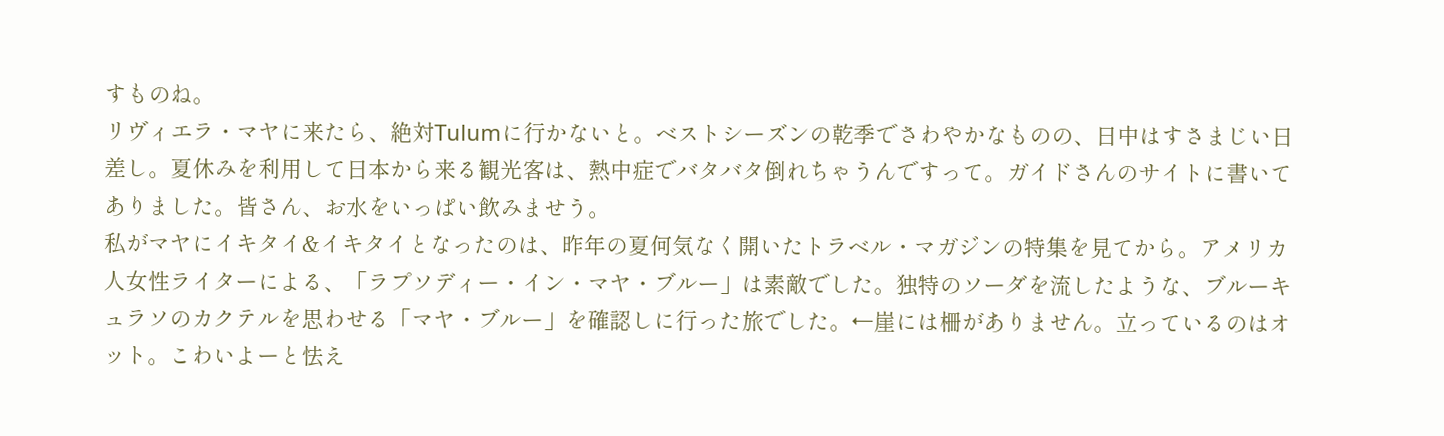すものね。
リヴィエラ・マヤに来たら、絶対Tulumに行かないと。ベストシーズンの乾季でさわやかなものの、日中はすさまじい日差し。夏休みを利用して日本から来る観光客は、熱中症でバタバタ倒れちゃうんですって。ガイドさんのサイトに書いてありました。皆さん、お水をいっぱい飲みませう。
私がマヤにイキタイ&イキタイとなったのは、昨年の夏何気なく開いたトラベル・マガジンの特集を見てから。アメリカ人女性ライターによる、「ラプソディー・イン・マヤ・ブルー」は素敵でした。独特のソーダを流したような、ブルーキュラソのカクテルを思わせる「マヤ・ブルー」を確認しに行った旅でした。←崖には柵がありません。立っているのはオット。こわいよーと怯え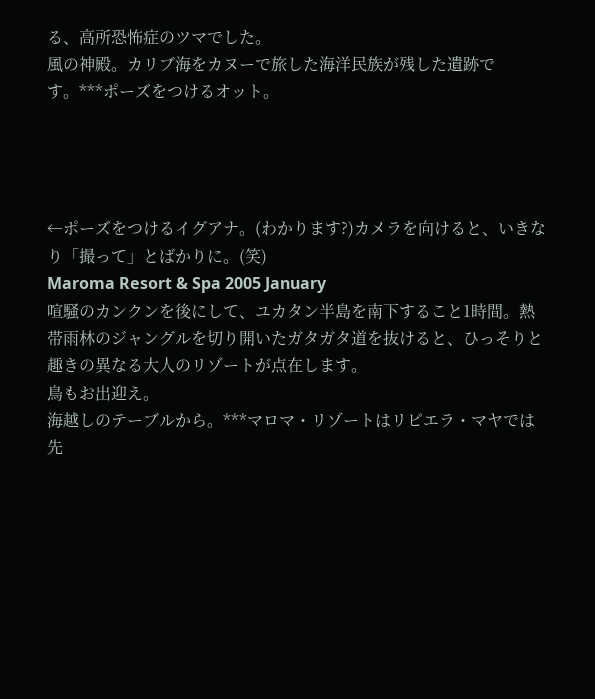る、高所恐怖症のツマでした。
風の神殿。カリブ海をカヌーで旅した海洋民族が残した遺跡です。***ポーズをつけるオット。




←ポーズをつけるイグアナ。(わかります?)カメラを向けると、いきなり「撮って」とばかりに。(笑)
Maroma Resort & Spa 2005 January
喧騒のカンクンを後にして、ユカタン半島を南下すること1時間。熱帯雨林のジャングルを切り開いたガタガタ道を抜けると、ひっそりと趣きの異なる大人のリゾートが点在します。
鳥もお出迎え。
海越しのテーブルから。***マロマ・リゾートはリビエラ・マヤでは先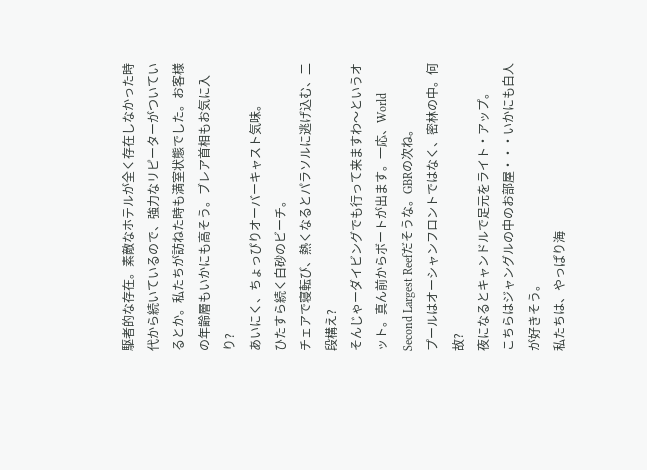駆者的な存在。素敵なホテルが全く存在しなかった時代から続いているので、強力なリピーターがついているとか。私たちが訪ねた時も満室状態でした。お客様の年齢層もいかにも高そう。ブレア首相もお気に入り?
あいにく、ちょっぴりオーバーキャスト気味。
ひたすら続く白砂のビーチ。
チェアで寝転び、熱くなるとパラソルに逃げ込む、二段構え?
そんじゃーダイビングでも行って来ますわ〜というオット。真ん前からボートが出ます。一応、World Second Largest Reefだそうな。GBRの次ね。
プールはオーシャンフロントではなく、密林の中。何故?
夜になるとキャンドルで足元をライト・アップ。
こちらはジャングルの中のお部屋・・・いかにも白人が好きそう。
私たちは、やっぱり海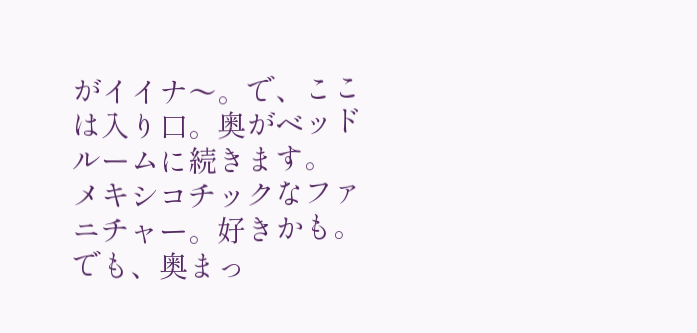がイイナ〜。で、ここは入り口。奥がベッドルームに続きます。
メキシコチックなファニチャー。好きかも。でも、奥まっ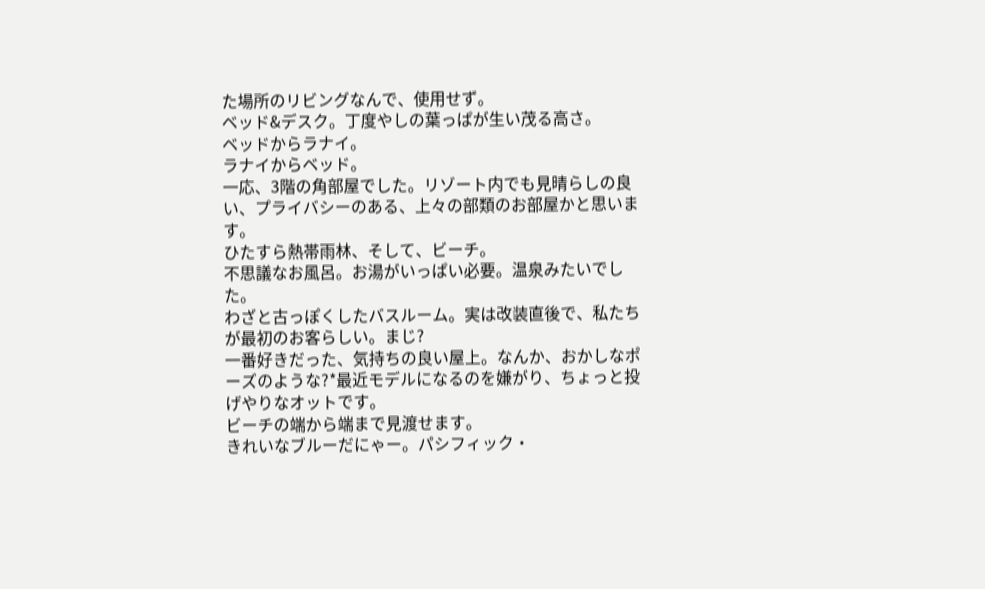た場所のリビングなんで、使用せず。
ベッド&デスク。丁度やしの葉っぱが生い茂る高さ。
ベッドからラナイ。
ラナイからベッド。
一応、3階の角部屋でした。リゾート内でも見晴らしの良い、プライバシーのある、上々の部類のお部屋かと思います。
ひたすら熱帯雨林、そして、ビーチ。
不思議なお風呂。お湯がいっぱい必要。温泉みたいでした。
わざと古っぽくしたバスルーム。実は改装直後で、私たちが最初のお客らしい。まじ?
一番好きだった、気持ちの良い屋上。なんか、おかしなポーズのような?*最近モデルになるのを嫌がり、ちょっと投げやりなオットです。
ビーチの端から端まで見渡せます。
きれいなブルーだにゃー。パシフィック・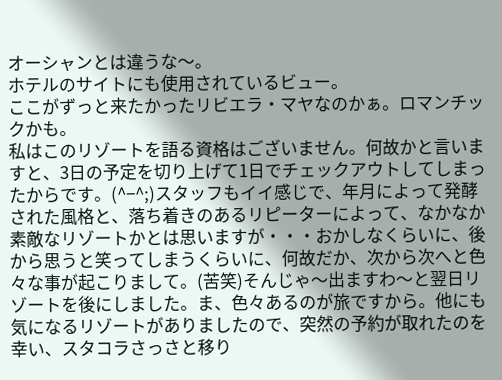オーシャンとは違うな〜。
ホテルのサイトにも使用されているビュー。
ここがずっと来たかったリビエラ・マヤなのかぁ。ロマンチックかも。
私はこのリゾートを語る資格はございません。何故かと言いますと、3日の予定を切り上げて1日でチェックアウトしてしまったからです。(^−^;)スタッフもイイ感じで、年月によって発酵された風格と、落ち着きのあるリピーターによって、なかなか素敵なリゾートかとは思いますが・・・おかしなくらいに、後から思うと笑ってしまうくらいに、何故だか、次から次へと色々な事が起こりまして。(苦笑)そんじゃ〜出ますわ〜と翌日リゾートを後にしました。ま、色々あるのが旅ですから。他にも気になるリゾートがありましたので、突然の予約が取れたのを幸い、スタコラさっさと移り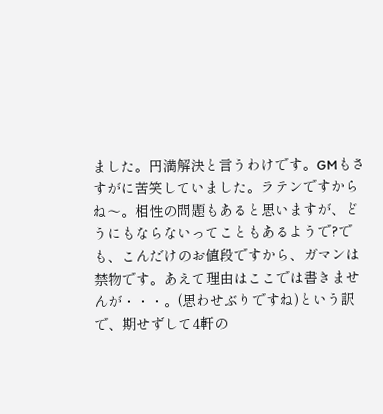ました。円満解決と言うわけです。GMもさすがに苦笑していました。ラテンですからね〜。相性の問題もあると思いますが、どうにもならないってこともあるようで?でも、こんだけのお値段ですから、ガマンは禁物です。あえて理由はここでは書きませんが・・・。(思わせぶりですね)という訳で、期せずして4軒の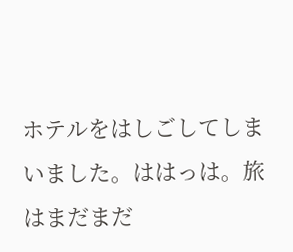ホテルをはしごしてしまいました。ははっは。旅はまだまだ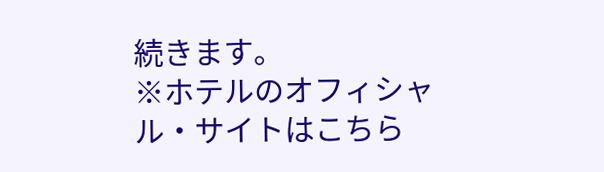続きます。
※ホテルのオフィシャル・サイトはこちら